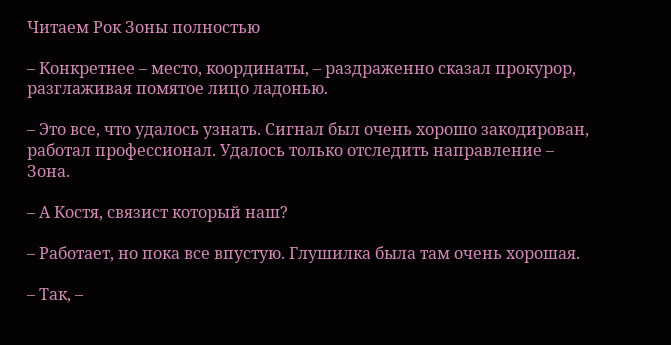Читаем Рок Зоны полностью

– Конкретнее – место, координаты, – раздраженно сказал прокурор, разглаживая помятое лицо ладонью.

– Это все, что удалось узнать. Сигнал был очень хорошо закодирован, работал профессионал. Удалось только отследить направление – Зона.

– А Костя, связист который наш?

– Работает, но пока все впустую. Глушилка была там очень хорошая.

– Так, –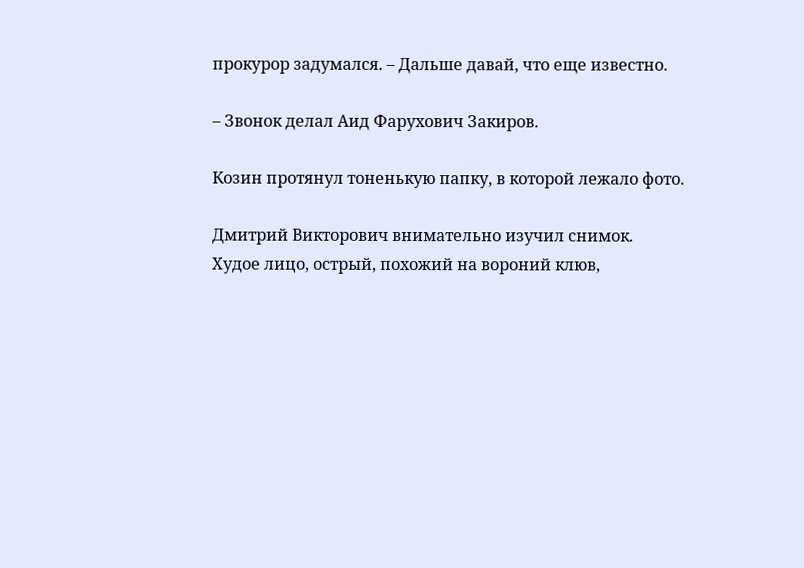прокурор задумался. – Дальше давай, что еще известно.

– Звонок делал Аид Фарухович Закиров.

Козин протянул тоненькую папку, в которой лежало фото.

Дмитрий Викторович внимательно изучил снимок. Худое лицо, острый, похожий на вороний клюв,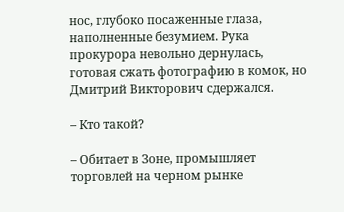нос, глубоко посаженные глаза, наполненные безумием. Рука прокурора невольно дернулась, готовая сжать фотографию в комок, но Дмитрий Викторович сдержался.

– Кто такой?

– Обитает в Зоне, промышляет торговлей на черном рынке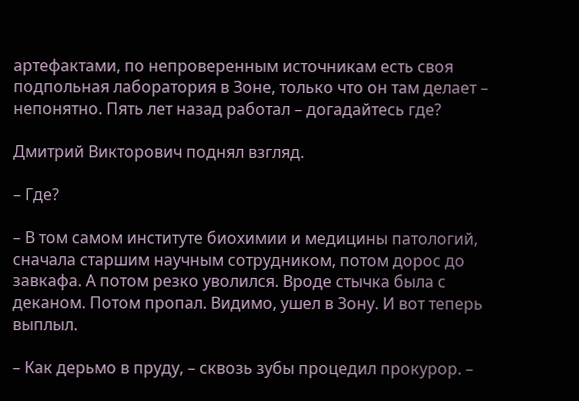артефактами, по непроверенным источникам есть своя подпольная лаборатория в Зоне, только что он там делает – непонятно. Пять лет назад работал – догадайтесь где?

Дмитрий Викторович поднял взгляд.

– Где?

– В том самом институте биохимии и медицины патологий, сначала старшим научным сотрудником, потом дорос до завкафа. А потом резко уволился. Вроде стычка была с деканом. Потом пропал. Видимо, ушел в Зону. И вот теперь выплыл.

– Как дерьмо в пруду, – сквозь зубы процедил прокурор. –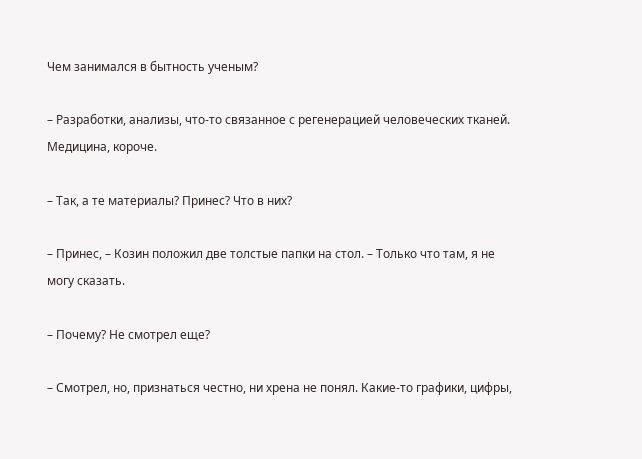Чем занимался в бытность ученым?

– Разработки, анализы, что-то связанное с регенерацией человеческих тканей. Медицина, короче.

– Так, а те материалы? Принес? Что в них?

– Принес, – Козин положил две толстые папки на стол. – Только что там, я не могу сказать.

– Почему? Не смотрел еще?

– Смотрел, но, признаться честно, ни хрена не понял. Какие-то графики, цифры,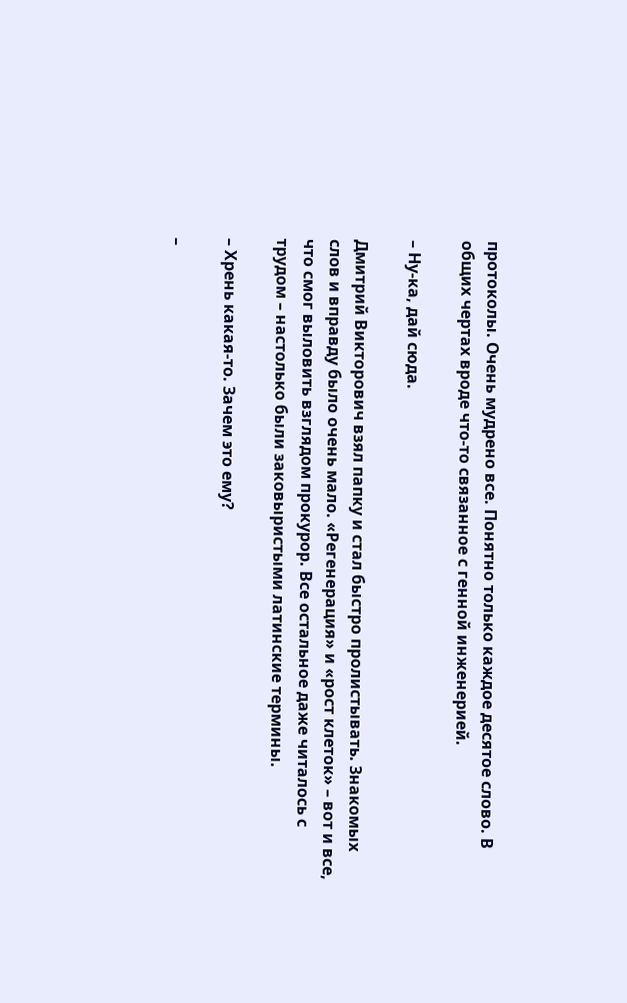протоколы. Очень мудрено все. Понятно только каждое десятое слово. В общих чертах вроде что-то связанное с генной инженерией.

– Ну-ка, дай сюда.

Дмитрий Викторович взял папку и стал быстро пролистывать. Знакомых слов и вправду было очень мало. «Регенерация» и «рост клеток» – вот и все, что смог выловить взглядом прокурор. Все остальное даже читалось с трудом – настолько были заковыристыми латинские термины.

– Хрень какая-то. Зачем это ему?

–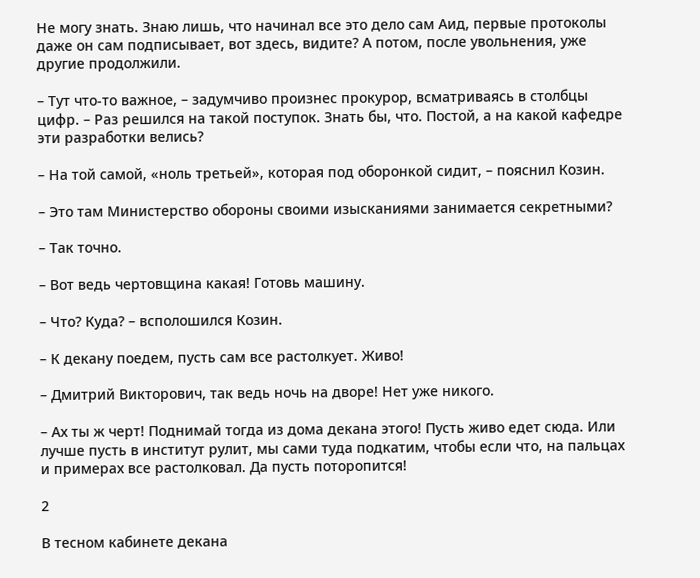Не могу знать. Знаю лишь, что начинал все это дело сам Аид, первые протоколы даже он сам подписывает, вот здесь, видите? А потом, после увольнения, уже другие продолжили.

– Тут что-то важное, – задумчиво произнес прокурор, всматриваясь в столбцы цифр. – Раз решился на такой поступок. Знать бы, что. Постой, а на какой кафедре эти разработки велись?

– На той самой, «ноль третьей», которая под оборонкой сидит, – пояснил Козин.

– Это там Министерство обороны своими изысканиями занимается секретными?

– Так точно.

– Вот ведь чертовщина какая! Готовь машину.

– Что? Куда? – всполошился Козин.

– К декану поедем, пусть сам все растолкует. Живо!

– Дмитрий Викторович, так ведь ночь на дворе! Нет уже никого.

– Ах ты ж черт! Поднимай тогда из дома декана этого! Пусть живо едет сюда. Или лучше пусть в институт рулит, мы сами туда подкатим, чтобы если что, на пальцах и примерах все растолковал. Да пусть поторопится!

2

В тесном кабинете декана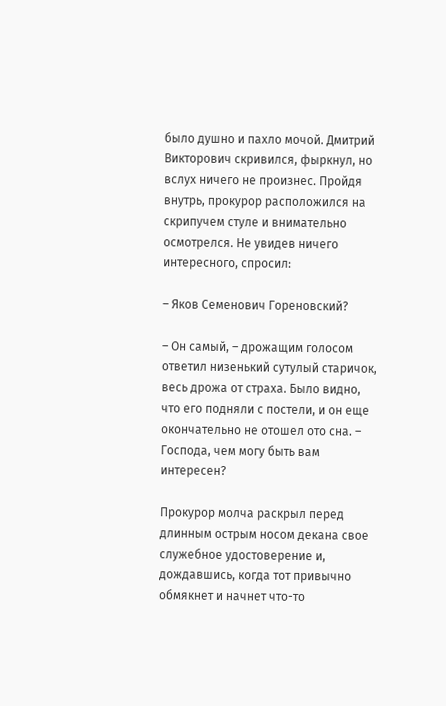было душно и пахло мочой. Дмитрий Викторович скривился, фыркнул, но вслух ничего не произнес. Пройдя внутрь, прокурор расположился на скрипучем стуле и внимательно осмотрелся. Не увидев ничего интересного, спросил:

– Яков Семенович Гореновский?

– Он самый, – дрожащим голосом ответил низенький сутулый старичок, весь дрожа от страха. Было видно, что его подняли с постели, и он еще окончательно не отошел ото сна. – Господа, чем могу быть вам интересен?

Прокурор молча раскрыл перед длинным острым носом декана свое служебное удостоверение и, дождавшись, когда тот привычно обмякнет и начнет что-то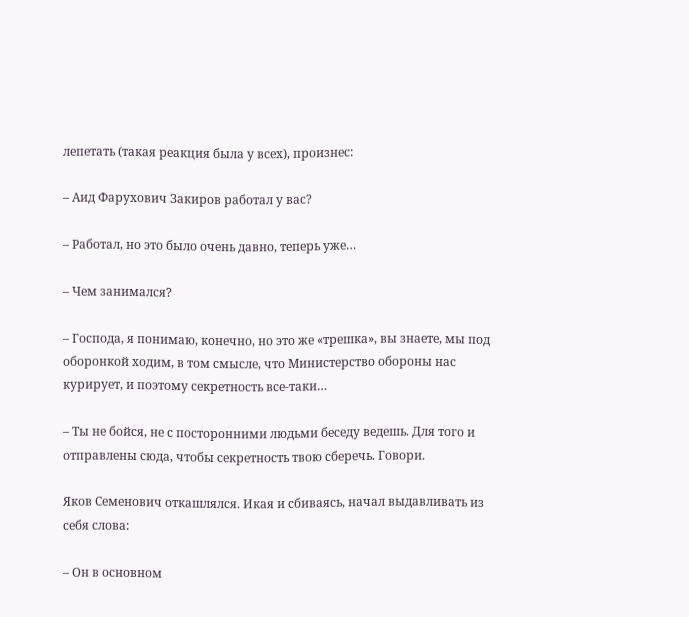лепетать (такая реакция была у всех), произнес:

– Аид Фарухович Закиров работал у вас?

– Работал, но это было очень давно, теперь уже…

– Чем занимался?

– Господа, я понимаю, конечно, но это же «трешка», вы знаете, мы под оборонкой ходим, в том смысле, что Министерство обороны нас курирует, и поэтому секретность все-таки…

– Ты не бойся, не с посторонними людьми беседу ведешь. Для того и отправлены сюда, чтобы секретность твою сберечь. Говори.

Яков Семенович откашлялся. Икая и сбиваясь, начал выдавливать из себя слова:

– Он в основном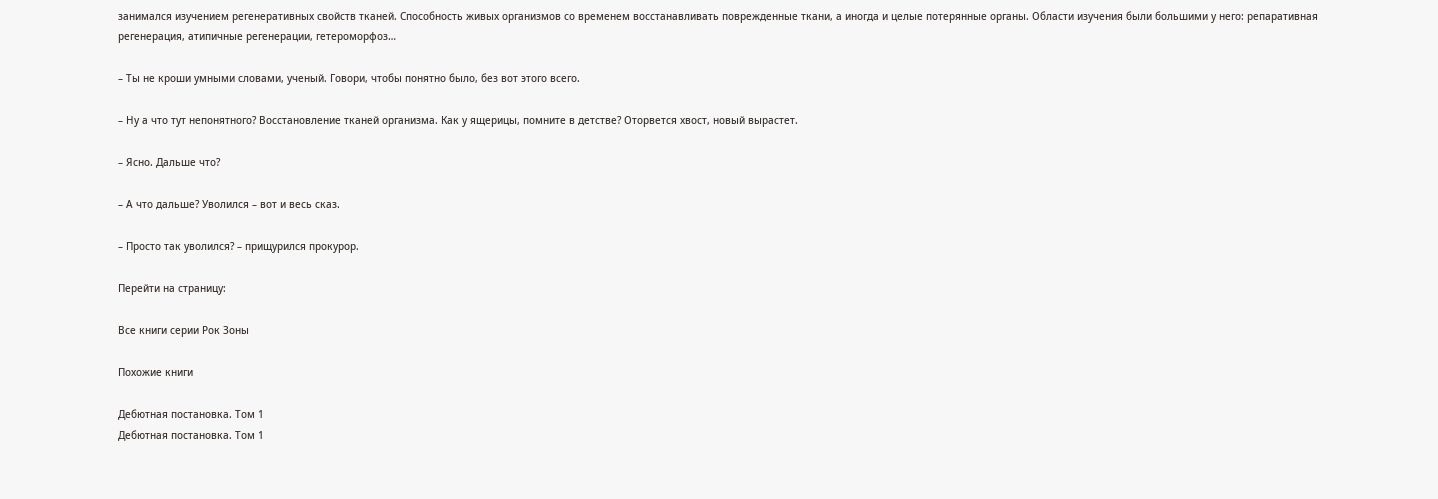занимался изучением регенеративных свойств тканей. Способность живых организмов со временем восстанавливать поврежденные ткани, а иногда и целые потерянные органы. Области изучения были большими у него: репаративная регенерация, атипичные регенерации, гетероморфоз…

– Ты не кроши умными словами, ученый. Говори, чтобы понятно было, без вот этого всего.

– Ну а что тут непонятного? Восстановление тканей организма. Как у ящерицы, помните в детстве? Оторвется хвост, новый вырастет.

– Ясно. Дальше что?

– А что дальше? Уволился – вот и весь сказ.

– Просто так уволился? – прищурился прокурор.

Перейти на страницу:

Все книги серии Рок Зоны

Похожие книги

Дебютная постановка. Том 1
Дебютная постановка. Том 1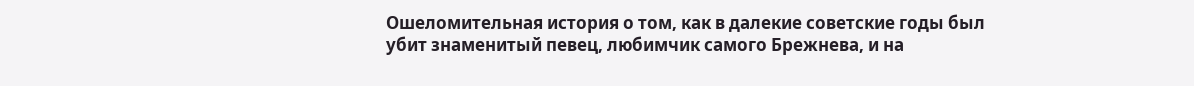Ошеломительная история о том, как в далекие советские годы был убит знаменитый певец, любимчик самого Брежнева, и на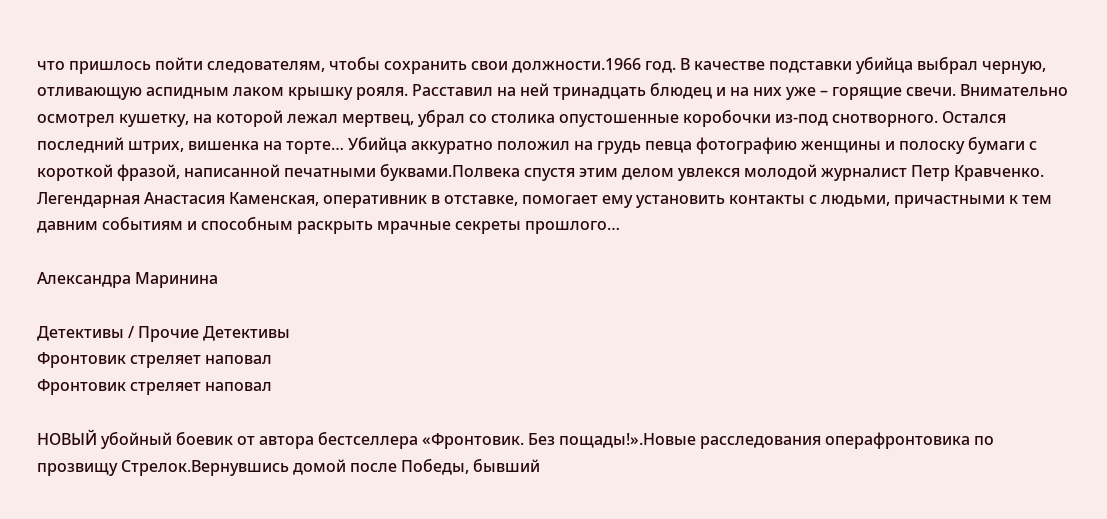что пришлось пойти следователям, чтобы сохранить свои должности.1966 год. В качестве подставки убийца выбрал черную, отливающую аспидным лаком крышку рояля. Расставил на ней тринадцать блюдец и на них уже – горящие свечи. Внимательно осмотрел кушетку, на которой лежал мертвец, убрал со столика опустошенные коробочки из-под снотворного. Остался последний штрих, вишенка на торте… Убийца аккуратно положил на грудь певца фотографию женщины и полоску бумаги с короткой фразой, написанной печатными буквами.Полвека спустя этим делом увлекся молодой журналист Петр Кравченко. Легендарная Анастасия Каменская, оперативник в отставке, помогает ему установить контакты с людьми, причастными к тем давним событиям и способным раскрыть мрачные секреты прошлого…

Александра Маринина

Детективы / Прочие Детективы
Фронтовик стреляет наповал
Фронтовик стреляет наповал

НОВЫЙ убойный боевик от автора бестселлера «Фронтовик. Без пощады!».Новые расследования операфронтовика по прозвищу Стрелок.Вернувшись домой после Победы, бывший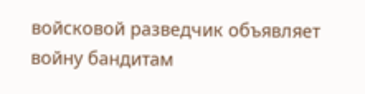войсковой разведчик объявляет войну бандитам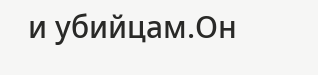и убийцам.Он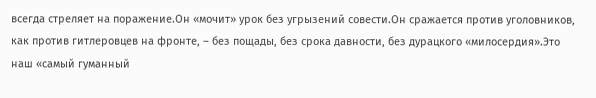всегда стреляет на поражение.Он «мочит» урок без угрызений совести.Он сражается против уголовников, как против гитлеровцев на фронте, – без пощады, без срока давности, без дурацкого «милосердия».Это наш «самый гуманный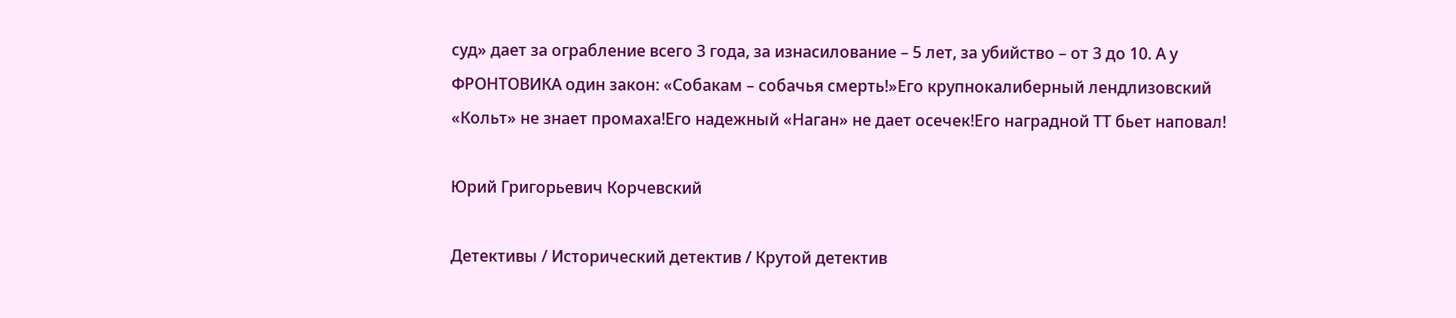суд» дает за ограбление всего 3 года, за изнасилование – 5 лет, за убийство – от 3 до 10. А у ФРОНТОВИКА один закон: «Собакам – собачья смерть!»Его крупнокалиберный лендлизовский «Кольт» не знает промаха!Его надежный «Наган» не дает осечек!Его наградной ТТ бьет наповал!

Юрий Григорьевич Корчевский

Детективы / Исторический детектив / Крутой детектив